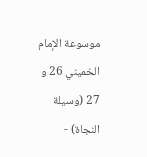موسوعة الإمام الخميني 26 و 27 (وسيلة النجاة) -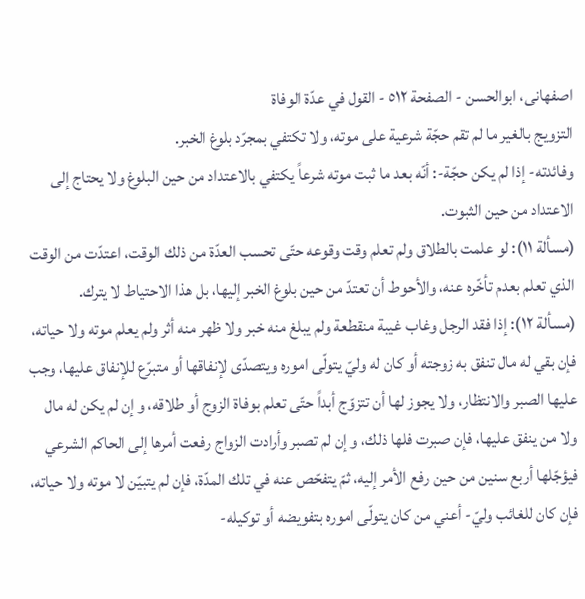اصفهانى، ابوالحسن - الصفحة ٥١٢ - القول في عدّة الوفاة
التزويج بالغير ما لم تقم حجّة شرعية على موته، ولا تكتفي بمجرّد بلوغ الخبر.
وفائدته- إذا لم يكن حجّة-: أنّه بعد ما ثبت موته شرعاً يكتفي بالاعتداد من حين البلوغ ولا يحتاج إلى الاعتداد من حين الثبوت.
(مسألة ١١): لو علمت بالطلاق ولم تعلم وقت وقوعه حتّى تحسب العدّة من ذلك الوقت، اعتدّت من الوقت الذي تعلم بعدم تأخّره عنه، والأحوط أن تعتدّ من حين بلوغ الخبر إليها، بل هذا الاحتياط لا يترك.
(مسألة ١٢): إذا فقد الرجل وغاب غيبة منقطعة ولم يبلغ منه خبر ولا ظهر منه أثر ولم يعلم موته ولا حياته، فإن بقي له مال تنفق به زوجته أو كان له وليّ يتولّى اموره ويتصدّى لإنفاقها أو متبرّع للإنفاق عليها، وجب عليها الصبر والانتظار، ولا يجوز لها أن تتزوّج أبداً حتّى تعلم بوفاة الزوج أو طلاقه، و إن لم يكن له مال ولا من ينفق عليها، فإن صبرت فلها ذلك، و إن لم تصبر وأرادت الزواج رفعت أمرها إلى الحاكم الشرعي فيؤجّلها أربع سنين من حين رفع الأمر إليه، ثمّ يتفحّص عنه في تلك المدّة، فإن لم يتبيّن لا موته ولا حياته، فإن كان للغائب وليّ- أعني من كان يتولّى اموره بتفويضه أو توكيله-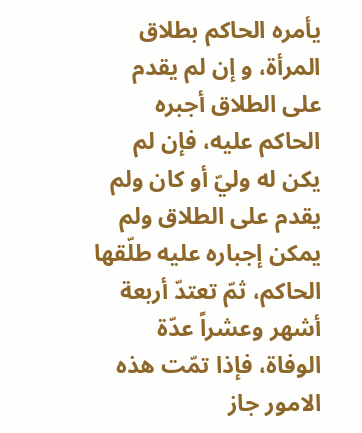يأمره الحاكم بطلاق المرأة، و إن لم يقدم على الطلاق أجبره الحاكم عليه، فإن لم يكن له وليّ أو كان ولم يقدم على الطلاق ولم يمكن إجباره عليه طلّقها الحاكم، ثمّ تعتدّ أربعة أشهر وعشراً عدّة الوفاة، فإذا تمّت هذه الامور جاز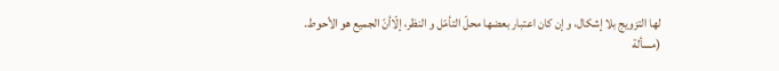لها التزويج بلا إشكال، و إن كان اعتبار بعضها محلّ التأمّل و النظر، إلّاأنّ الجميع هو الأحوط.
(مسألة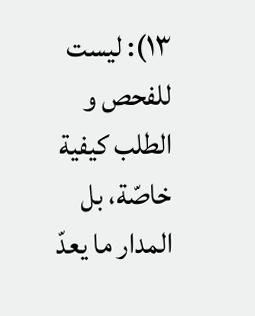١٣): ليست للفحص و الطلب كيفية خاصّة، بل المدار ما يعدّ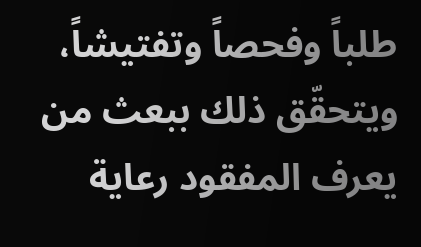طلباً وفحصاً وتفتيشاً، ويتحقّق ذلك ببعث من يعرف المفقود رعاية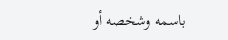باسمه وشخصه أو